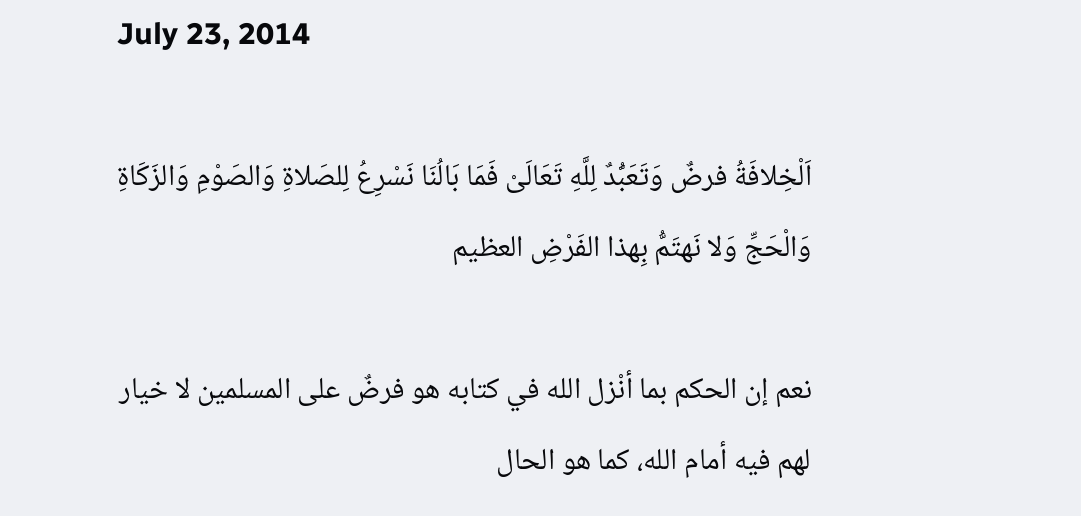July 23, 2014

اَلْخِلافَةُ فرضٌ وَتَعَبُّدٌ لِلَّهِ تَعَالَىْ فَمَا بَالُنَا نَسْرِعُ لِلصَلاةِ وَالصَوْمِ وَالزَكَاةِ وَالْحَجِّ وَلا نَهتَمُّ بِهذا الفَرْضِ العظيم

نعم إن الحكم بما أنْزل الله في كتابه هو فرضٌ على المسلمين لا خيار لهم فيه أمام الله، كما هو الحال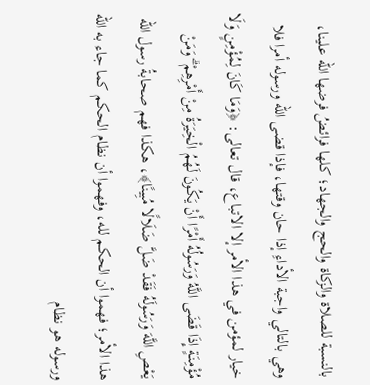بالنسبة للصلاة والزكاة والحج والجهاد؛ كلها فرائضُ فرضها الله علينا، وهي بالتالي واجبة الأداءِ إذا حان وقتها، فإذا قضى الله ورسوله أمرا فلا خيار لمؤمن في هذا الأمر إلا الاتباع، قال تعالى: ﴿وَمَا كَانَ لِمُؤْمِنٍ وَلَا مُؤْمِنَةٍ إِذَا قَضَى اللَّهُ وَرَسُولُهُ أَمْرًا أَنْ يَكُونَ لَهُمُ الْخِيَرَةُ مِنْ أَمْرِهِمْ ۗ وَمَنْ يَعْصِ اللَّهَ وَرَسُولَهُ فَقَدْ ضَلَّ ضَلَالًا مُبِينًا﴾، هكذا فهم صحابةُ رسول الله هذا الأمر؛ فهموا أن الحكم لله، وفهموا أن نظام الحكم كما جاء به الله ورسوله هو نظام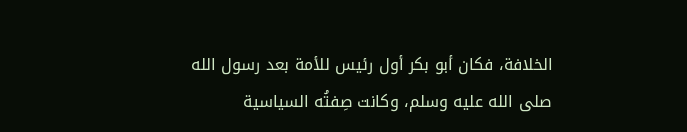الخلافة، فكان أبو بكر أول رئيس للأمة بعد رسول الله صلى الله عليه وسلم، وكانت صِفتُه السياسية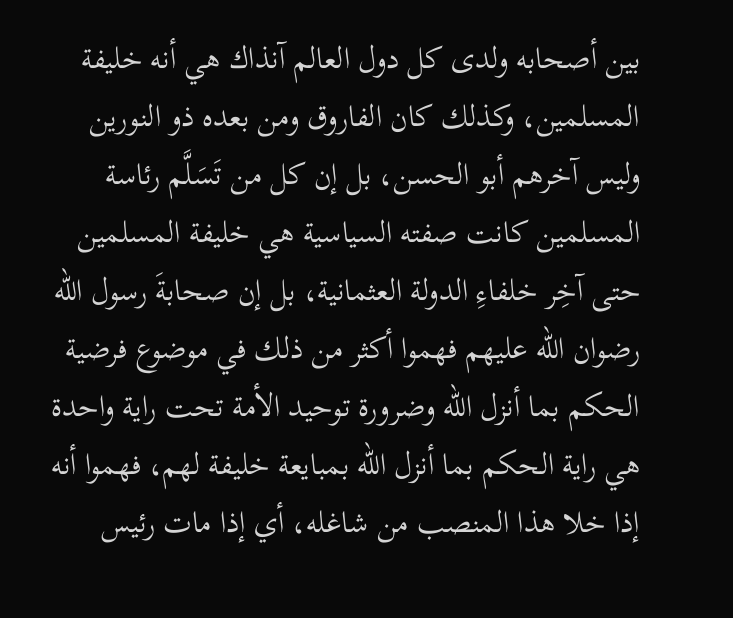بين أصحابه ولدى كل دول العالم آنذاك هي أنه خليفة المسلمين، وكذلك كان الفاروق ومن بعده ذو النورين وليس آخرهم أبو الحسن، بل إن كل من تَسَلَّم رئاسة المسلمين كانت صفته السياسية هي خليفة المسلمين حتى آخِر خلفاءِ الدولة العثمانية، بل إن صحابةَ رسول الله رضوان الله عليهم فهموا أكثر من ذلك في موضوع فرضية الحكم بما أنزل الله وضرورة توحيد الأمة تحت راية واحدة هي راية الحكم بما أنزل الله بمبايعة خليفة لهم، فهموا أنه إذا خلا هذا المنصب من شاغله، أي إذا مات رئيس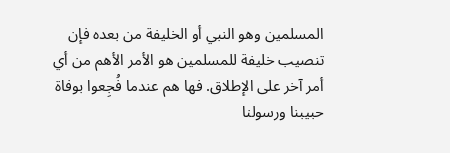المسلمين وهو النبي أو الخليفة من بعده فإن تنصيب خليفة للمسلمين هو الأمر الأهم من أي أمر آخر على الإطلاق. فها هم عندما فُجِعوا بوفاة حبيبنا ورسولنا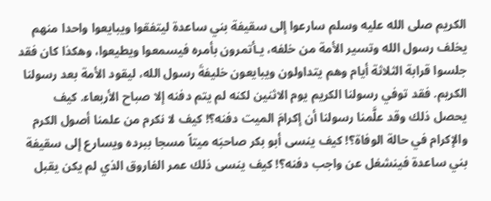الكريم صلى الله عليه وسلم سارعوا إلى سقيفة بني ساعدة ليتفقوا ويبايعوا واحدا منهم يخلف رسول الله وتسير الأمة من خلفه، يـأتمرون بأمره فيسمعوا ويطيعوا، وهكذا كان فقد جلسوا قرابة الثلاثة أيام وهم يتداولون ويبايعون خليفةَ رسول الله، ليقود الأمة بعد رسولنا الكريم. فقد توفي رسولنا الكريم يوم الاثنين لكنه لم يتم دفنه إلا صباح الأربعاء. كيف يحصل ذلك وقد علَّمنا رسولنا أن إكرامَ الميت دفنه؟! كيف لا نكرم من علمنا أصول الكرم والإكرام في حالة الوفاة؟! كيف ينسى أبو بكر صاحبَه ميتاً مسجا ببرده ويسارع إلى سقيفة بني ساعدة فينشغل عن واجب دفنه؟! كيف ينسى ذلك عمر الفاروق الذي لم يكن يقبل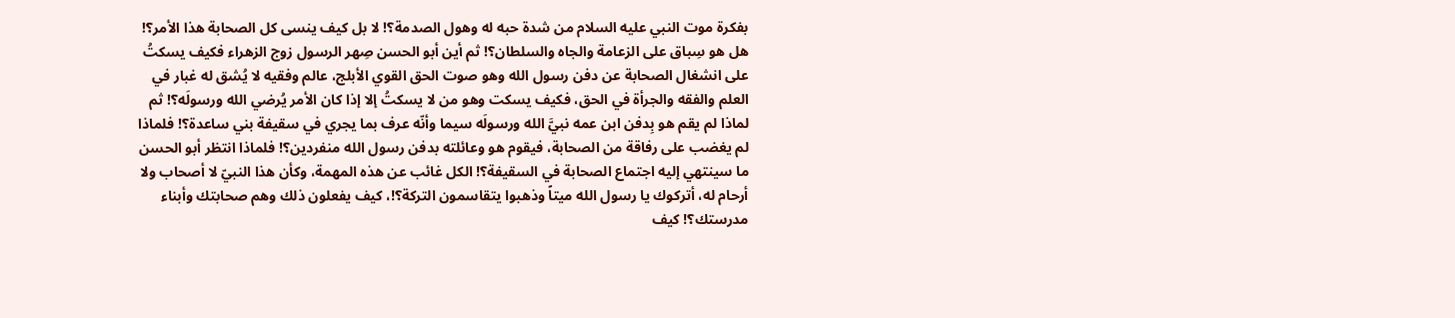بفكرة موت النبي عليه السلام من شدة حبه له وهول الصدمة؟! لا بل كيف ينسى كل الصحابة هذا الأمر؟! هل هو سِباق على الزعامة والجاه والسلطان؟! ثم أين أبو الحسن صِهر الرسول زوج الزهراء فكيف يسكتُ على انشغال الصحابة عن دفن رسول الله وهو صوت الحق القوي الأبلج، عالم وفقيه لا يُشق له غبار في العلم والفقه والجرأة في الحق، فكيف يسكت وهو من لا يسكتُ إلا إذا كان الأمر يُرضي الله ورسولَه؟! ثم لماذا لم يقم هو بِدفن ابن عمه نبيَّ الله ورسولَه سيما وأنّه عرف بما يجري في سقيفة بني ساعدة؟! فلماذا لم يغضب على رفاقة من الصحابة، فيقوم هو وعائلته بدفن رسول الله منفردين؟! فلماذا انتظر أبو الحسن ما سينتهي إليه اجتماع الصحابة في السقيفة؟! الكل غائب عن هذه المهمة، وكأن هذا النبيّ لا أصحاب ولا أرحام له، أتركوك يا رسول الله ميتاً وذهبوا يتقاسمون التركة؟!، كيف يفعلون ذلك وهم صحابتك وأبناء مدرستك؟! كيف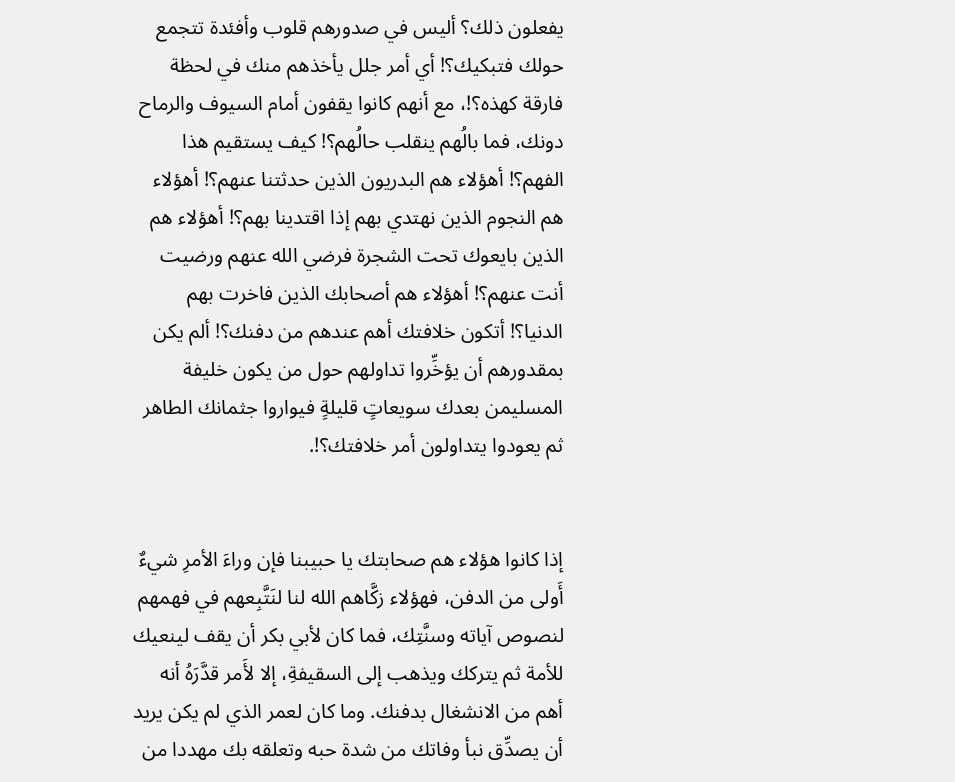يفعلون ذلك؟ أليس في صدورهم قلوب وأفئدة تتجمع حولك فتبكيك؟! أي أمر جلل يأخذهم منك في لحظة فارقة كهذه؟!، مع أنهم كانوا يقفون أمام السيوف والرماح دونك، فما بالُهم ينقلب حالُهم؟! كيف يستقيم هذا الفهم؟! أهؤلاء هم البدريون الذين حدثتنا عنهم؟! أهؤلاء هم النجوم الذين نهتدي بهم إذا اقتدينا بهم؟! أهؤلاء هم الذين بايعوك تحت الشجرة فرضي الله عنهم ورضيت أنت عنهم؟! أهؤلاء هم أصحابك الذين فاخرت بهم الدنيا؟! أتكون خلافتك أهم عندهم من دفنك؟! ألم يكن بمقدورهم أن يؤخِّروا تداولهم حول من يكون خليفة المسليمن بعدك سويعاتٍ قليلةٍ فيواروا جثمانك الطاهر ثم يعودوا يتداولون أمر خلافتك؟!.


إذا كانوا هؤلاء هم صحابتك يا حبيبنا فإن وراءَ الأمرِ شيءٌ أَولى من الدفن، فهؤلاء زكَّاهم الله لنا لنَتَّبِعهم في فهمهم لنصوص آياته وسنَّتِك، فما كان لأبي بكر أن يقف لينعيك للأمة ثم يتركك ويذهب إلى السقيفةِ، إلا لأَمر قدَّرَهُ أنه أهم من الانشغال بدفنك. وما كان لعمر الذي لم يكن يريد أن يصدِّق نبأ وفاتك من شدة حبه وتعلقه بك مهددا من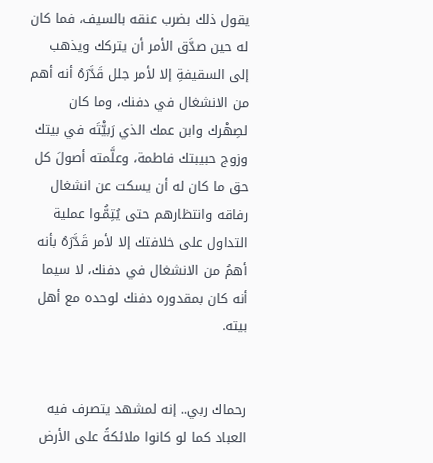يقول ذلك بضرب عنقه بالسيف، فما كان له حين صدَّق الأمر أن يتركك ويذهب إلى السقيفةِ إلا لأمر جلل قَدَّرَهُ أنه أهم من الانشغال في دفنك، وما كان لصِهْرك وابن عمك الذي رَبيّْتَه في بيتك وزوج حبيبتك فاطمة، وعلَّمته أصولَ كل حق ما كان له أن يسكت عن انشغال رفاقه وانتظارهم حتى يُتِمُّـوا عملية التداول على خلافتك إلا لأمر قَدَّرَهُ بأنه أهمُ من الانشغال في دفنك، لا سيما أنه كان بمقدوره دفنك لوحده مع أهل بيته.


رحماك ربي.. إنه لمشهد يتصرف فيه العباد كما لو كانوا ملائكةً على الأرض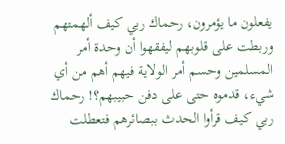يفعلون ما يؤمرون، رحماك ربي كيف ألهمتهم وربطت على قلوبهم ليفقهوا أن وحدة أمر المسلمين وحسم أمر الولاية فيهم أهم من أي شيء، قدموه حتى على دفن حبيبهم؟! رحماك ربي كيف قرأوا الحدث ببصائرهم فتعطلت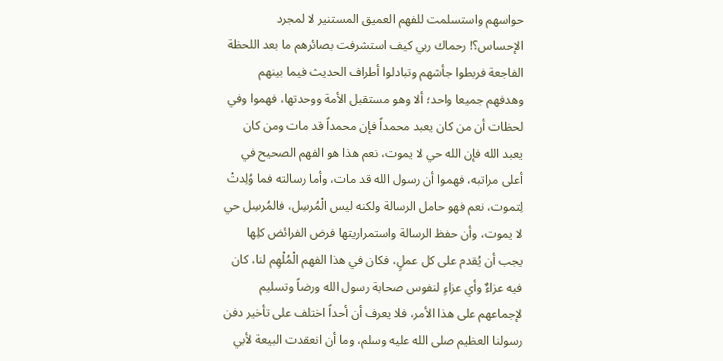حواسهم واستسلمت للفهم العميق المستنير لا لمجرد الإحساس؟! رحماك ربي كيف استشرفت بصائرهم ما بعد اللحظة الفاجعة فربطوا جأشهم وتبادلوا أطراف الحديث فيما بينهم وهدفهم جميعا واحد؛ ألا وهو مستقبل الأمة ووحدتها، فهموا وفي لحظات أن من كان يعبد محمداً فإن محمداً قد مات ومن كان يعبد الله فإن الله حي لا يموت، نعم هذا هو الفهم الصحيح في أعلى مراتبه، فهموا أن رسول الله قد مات، وأما رسالته فما وُلِدتْ لِتموت، نعم فهو حامل الرسالة ولكنه ليس الْمُرسِل، فالمُرسِل حي لا يموت، وأن حفظ الرسالة واستمراريتها فرض الفرائض كلِها يجب أن يُقدم على كل عملٍ، فكان في هذا الفهم الْمُلْهِم لنا، كان فيه عزاءٌ وأي عزاءٍ لنفوس صحابة رسول الله ورضاً وتسليم لإجماعهم على هذا الأمر، فلا يعرف أن أحداً اختلف على تأخير دفن رسولنا العظيم صلى الله عليه وسلم، وما أن انعقدت البيعة لأبي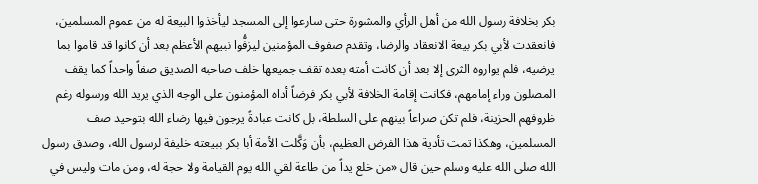بكر بخلافة رسول الله من أهل الرأي والمشورة حتى سارعوا إلى المسجد ليأخذوا البيعة له من عموم المسلمين، فانعقدت لأبي بكر بيعة الانعقاد والرضا، وتقدم صفوف المؤمنين ليزفُّوا نبيهم الأعظم بعد أن كانوا قد قاموا بما يرضيه، فلم يواروه الثرى إلا بعد أن كانت أمته بعده تقف جميعها خلف صاحبه الصديق صفاً واحداً كما يقف المصلون وراء إمامهم، فكانت إقامة الخلافة لأبي بكر فرضاً أداه المؤمنون على الوجه الذي يريد الله ورسوله رغم ظروفهم الحزينة، فلم تكن صراعاً بينهم على السلطة، بل كانت عبادةً يرجون فيها رضاء الله بتوحيد صف المسلمين، وهكذا تمت تأدية هذا الفرض العظيم، بأن وَكَّلت الأمة أبا بكر ببيعته خليفة لرسول الله، وصدق رسول الله صلى الله عليه وسلم حين قال «من خلع يداً من طاعة لقي الله يوم القيامة ولا حجة له، ومن مات وليس في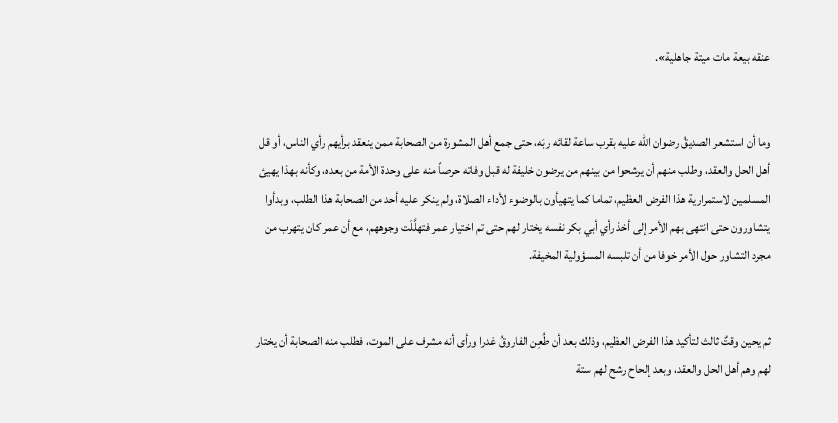عنقه بيعة مات ميتة جاهلية».


وما أن استشعر الصديقُ رضوان الله عليه بقرب ساعة لقائه ربَه، حتى جمع أهل المشورة من الصحابة ممن ينعقد برأيهم رأي الناس، أو قل أهل الحل والعقد، وطلب منهم أن يرشحوا من بينهم من يرضون خليفة له قبل وفاته حرصاً منه على وحدة الأمة من بعده، وكأنه بهذا يهيئ المسلمين لاستمرارية هذا الفرض العظيم، تماما كما يتهيأون بالوضوء لأداء الصلاة، ولم ينكر عليه أحد من الصحابة هذا الطلب، وبدأوا يتشاورون حتى انتهى بهم الأمر إلى أخذ رأي أبي بكر نفسه يختار لهم حتى تم اختيار عمر فتهلَّلَت وجوههم، مع أن عمر كان يتهرب من مجرد التشاور حول الأمر خوفا من أن تلبسه المسؤولية المخيفة.


ثم يحين وقتٌ ثالث لتأكيد هذا الفرض العظيم، وذلك بعد أن طُعِن الفاروقُ غدرا ورأى أنه مشرف على الموت، فطلب منه الصحابة أن يختار لهم وهم أهل الحل والعقد، وبعد إلحاح رشح لهم ستة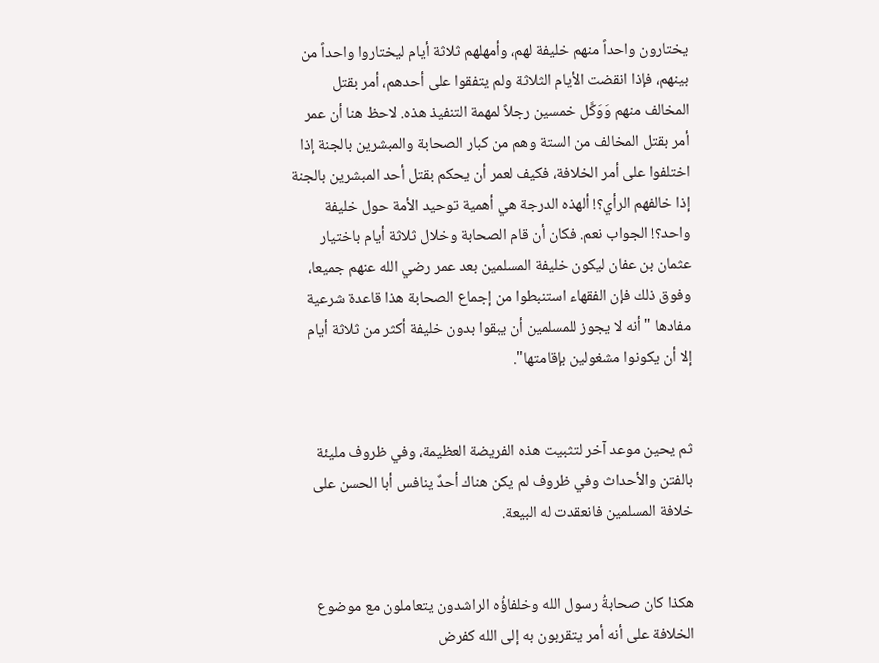يختارون واحداً منهم خليفة لهم، وأمهلهم ثلاثة أيام ليختاروا واحداً من بينهم، فإذا انقضت الأيام الثلاثة ولم يتفقوا على أحدهم، أمر بقتل المخالف منهم وَوَكَّل خمسين رجلاً لمهمة التنفيذ هذه. لاحظ هنا أن عمر أمر بقتل المخالف من الستة وهم من كبار الصحابة والمبشرين بالجنة إذا اختلفوا على أمر الخلافة، فكيف لعمر أن يحكم بقتل أحد المبشرين بالجنة إذا خالفهم الرأي؟! ألهذه الدرجة هي أهمية توحيد الأمة حول خليفة واحد؟! الجواب نعم. فكان أن قام الصحابة وخلال ثلاثة أيام باختيار عثمان بن عفان ليكون خليفة المسلمين بعد عمر رضي الله عنهم جميعا، وفوق ذلك فإن الفقهاء استنبطوا من إجماع الصحابة هذا قاعدة شرعية مفادها "أنه لا يجوز للمسلمين أن يبقوا بدون خليفة أكثر من ثلاثة أيام إلا أن يكونوا مشغولين بإقامتها".


ثم يحين موعد آخر لتثبيت هذه الفريضة العظيمة، وفي ظروف مليئة بالفتن والأحداث وفي ظروف لم يكن هناك أحدٌ ينافس أبا الحسن على خلافة المسلمين فانعقدت له البيعة.


هكذا كان صحابةُ رسول الله وخلفاؤُه الراشدون يتعاملون مع موضوع الخلافة على أنه أمر يتقربون به إلى الله كفرض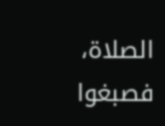الصلاة، فصبغوا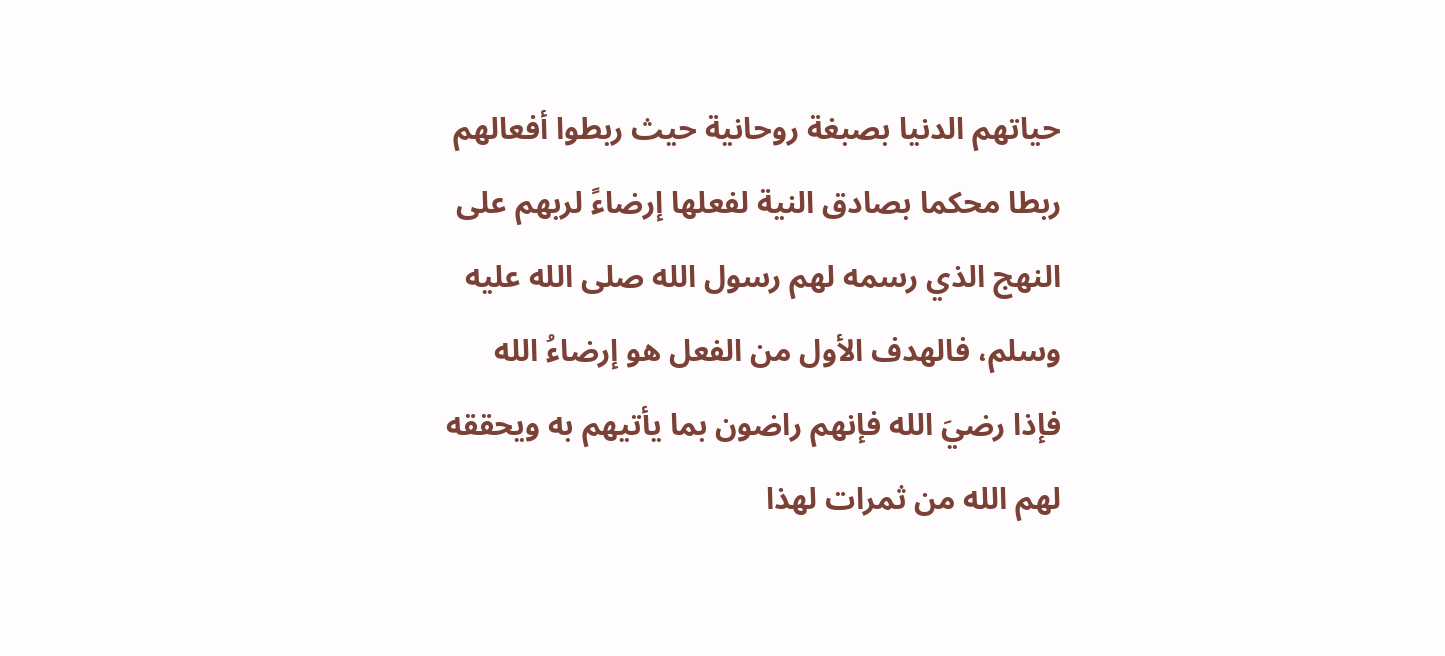حياتهم الدنيا بصبغة روحانية حيث ربطوا أفعالهم ربطا محكما بصادق النية لفعلها إرضاءً لربهم على النهج الذي رسمه لهم رسول الله صلى الله عليه وسلم، فالهدف الأول من الفعل هو إرضاءُ الله فإذا رضيَ الله فإنهم راضون بما يأتيهم به ويحققه لهم الله من ثمرات لهذا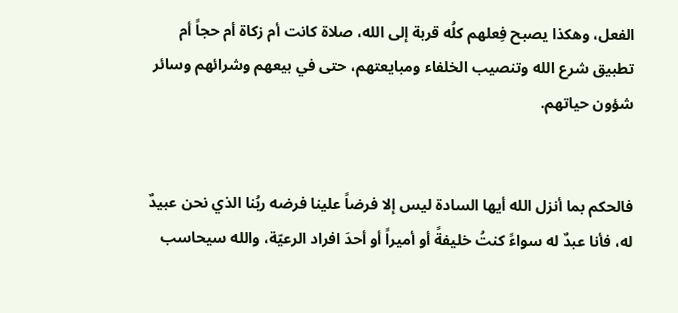الفعل، وهكذا يصبح فِعلهم كلُه قربة إلى الله، صلاة كانت أم زكاة أم حجاً أم تطبيق شرع الله وتنصيب الخلفاء ومبايعتهم، حتى في بيعهم وشرائهم وسائر شؤون حياتهم.


فالحكم بما أنزل الله أيها السادة ليس إلا فرضاً علينا فرضه ربُنا الذي نحن عبيدٌ له، فأنا عبدٌ له سواءً كنتُ خليفةً أو أميراً أو أحدَ افراد الرعيّة، والله سيحاسب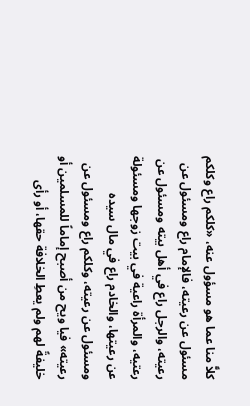كلاًّ منا عما هو مسؤول عنه، «كلكم راع وكلكم مسئول عن رعيته، فالإمام راع ومسئول عن رعيته، والرجل راع في أهل بيته ومسئول عن رعتيه، والمرأة راعية في بيت زوجها ومسئولة عن رعيتها، والخادم راع في مال سيده ومسئول عن رعيته، وكلكم راع ومسئول عن رعيته» فيا ويح من أصبح إماماً للمسلمين أو خليفةً لهم ولم يعطِ الخلافة حقها، أو رأى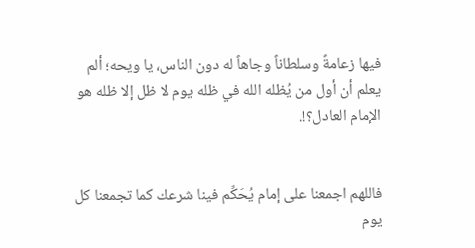فيها زعامةً وسلطاناً وجاهاً له دون الناس، يا ويحه؛ ألم يعلم أن أول من يُظله الله في ظله يوم لا ظل إلا ظله هو الإمام العادل؟!.


فاللهم اجمعنا على إمام يُحَكِّم فينا شرعك كما تجمعنا كل يوم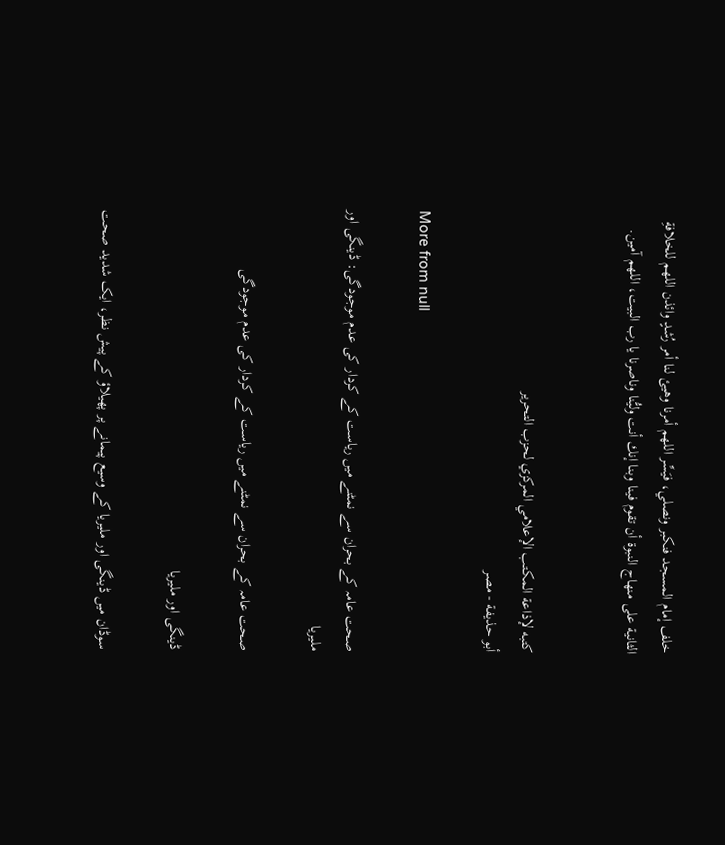خلف إمام المسجد فنكبر ونصلي، فيَسِّر اللهم أمرنا وهيئ لنا أمر رُشدٍ وائذن اللهم للخلافةِ الثانية على منهاج النبوة أن تقوم فينا وبنا إنك أنت وليُّنا وناصرنا يا رب البيت، اللهم آمين.


كتبه لإذاعة المكتب الإعلامي المركزي لحزب التحرير
أبو حذيفة - مصر

More from null

صحت عامہ کے بحران سے نمٹنے میں ریاست کے کردار کی عدم موجودگی: ڈینگی اور ملیریا

صحت عامہ کے بحران سے نمٹنے میں ریاست کے کردار کی عدم موجودگی

ڈینگی اور ملیریا

سوڈان میں ڈینگی اور ملیریا کے وسیع پیمانے پر پھیلاؤ کے پیش نظر، ایک شدید صحت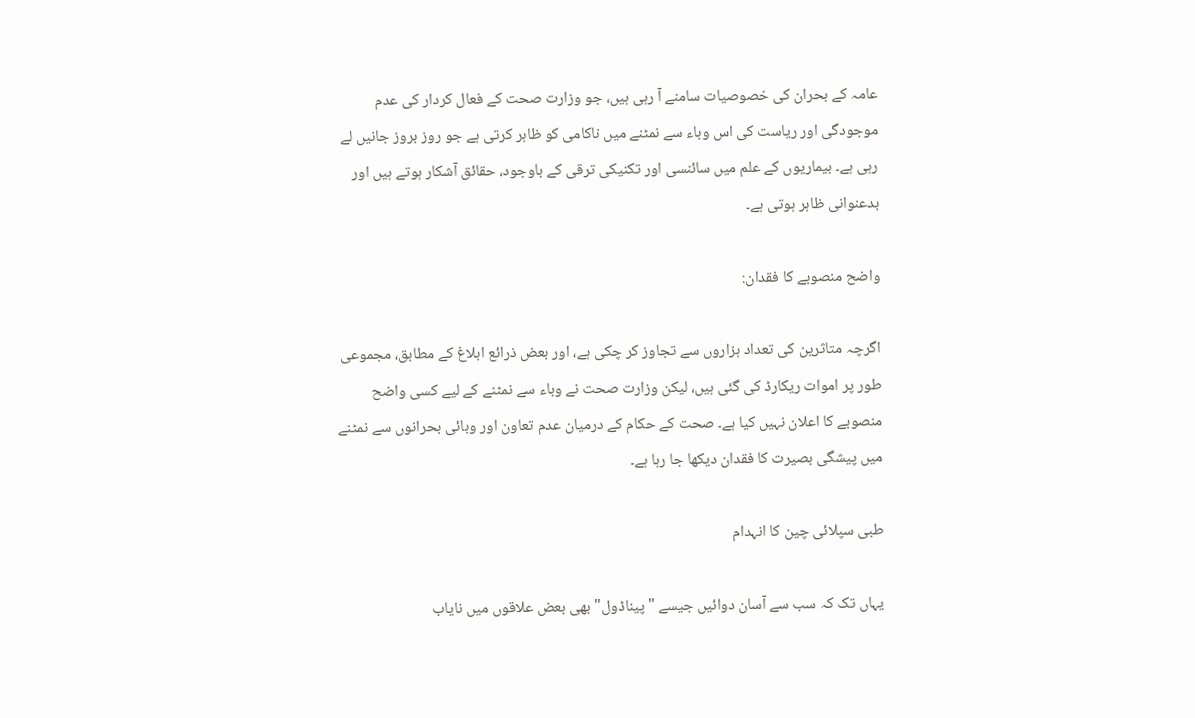عامہ کے بحران کی خصوصیات سامنے آ رہی ہیں، جو وزارت صحت کے فعال کردار کی عدم موجودگی اور ریاست کی اس وباء سے نمٹنے میں ناکامی کو ظاہر کرتی ہے جو روز بروز جانیں لے رہی ہے۔ بیماریوں کے علم میں سائنسی اور تکنیکی ترقی کے باوجود، حقائق آشکار ہوتے ہیں اور بدعنوانی ظاہر ہوتی ہے۔

واضح منصوبے کا فقدان:

اگرچہ متاثرین کی تعداد ہزاروں سے تجاوز کر چکی ہے، اور بعض ذرائع ابلاغ کے مطابق، مجموعی طور پر اموات ریکارڈ کی گئی ہیں، لیکن وزارت صحت نے وباء سے نمٹنے کے لیے کسی واضح منصوبے کا اعلان نہیں کیا ہے۔ صحت کے حکام کے درمیان عدم تعاون اور وبائی بحرانوں سے نمٹنے میں پیشگی بصیرت کا فقدان دیکھا جا رہا ہے۔

طبی سپلائی چین کا انہدام

یہاں تک کہ سب سے آسان دوائیں جیسے "پیناڈول" بھی بعض علاقوں میں نایاب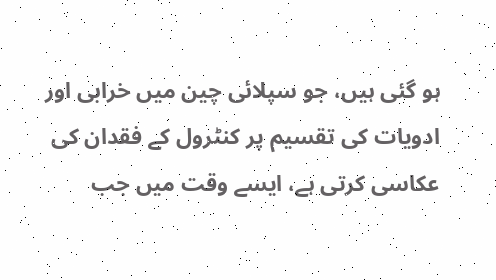ہو گئی ہیں، جو سپلائی چین میں خرابی اور ادویات کی تقسیم پر کنٹرول کے فقدان کی عکاسی کرتی ہے، ایسے وقت میں جب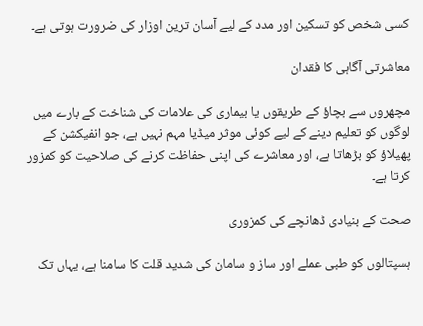کسی شخص کو تسکین اور مدد کے لیے آسان ترین اوزار کی ضرورت ہوتی ہے۔

معاشرتی آگاہی کا فقدان

مچھروں سے بچاؤ کے طریقوں یا بیماری کی علامات کی شناخت کے بارے میں لوگوں کو تعلیم دینے کے لیے کوئی موثر میڈیا مہم نہیں ہے، جو انفیکشن کے پھیلاؤ کو بڑھاتا ہے، اور معاشرے کی اپنی حفاظت کرنے کی صلاحیت کو کمزور کرتا ہے۔

صحت کے بنیادی ڈھانچے کی کمزوری

ہسپتالوں کو طبی عملے اور ساز و سامان کی شدید قلت کا سامنا ہے، یہاں تک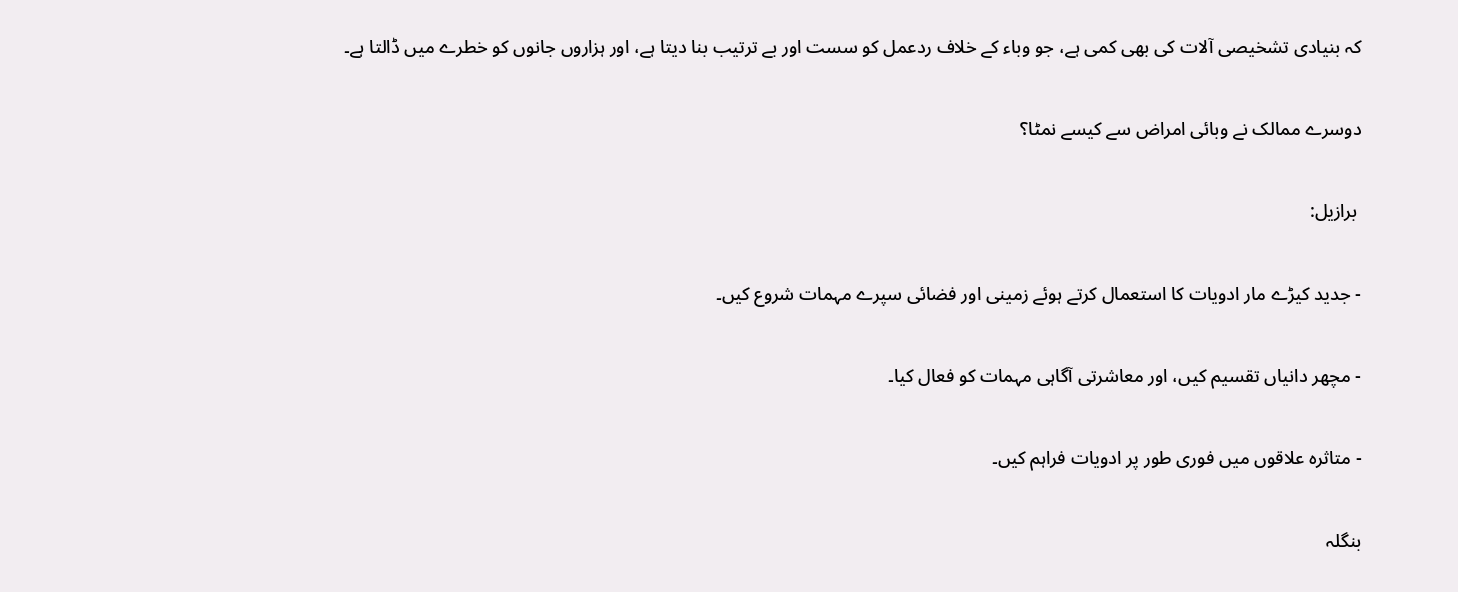کہ بنیادی تشخیصی آلات کی بھی کمی ہے، جو وباء کے خلاف ردعمل کو سست اور بے ترتیب بنا دیتا ہے، اور ہزاروں جانوں کو خطرے میں ڈالتا ہے۔

دوسرے ممالک نے وبائی امراض سے کیسے نمٹا؟

 برازیل:

- جدید کیڑے مار ادویات کا استعمال کرتے ہوئے زمینی اور فضائی سپرے مہمات شروع کیں۔

- مچھر دانیاں تقسیم کیں، اور معاشرتی آگاہی مہمات کو فعال کیا۔

- متاثرہ علاقوں میں فوری طور پر ادویات فراہم کیں۔

بنگلہ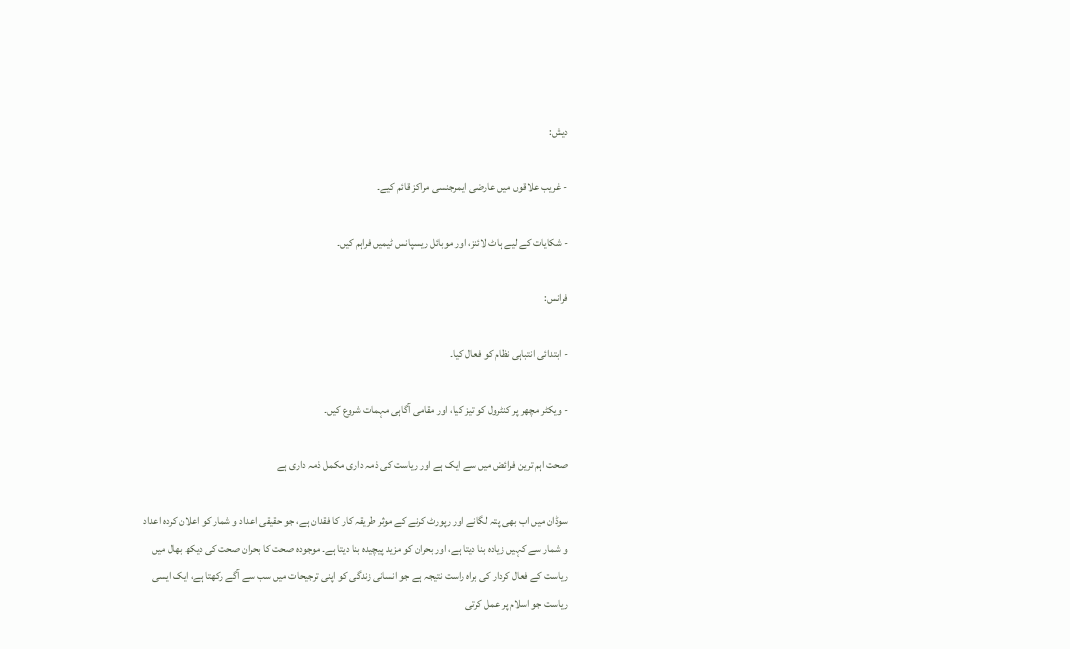دیش:

- غریب علاقوں میں عارضی ایمرجنسی مراکز قائم کیے۔

- شکایات کے لیے ہاٹ لائنز، اور موبائل ریسپانس ٹیمیں فراہم کیں۔

فرانس:

- ابتدائی انتباہی نظام کو فعال کیا۔

- ویکٹر مچھر پر کنٹرول کو تیز کیا، اور مقامی آگاہی مہمات شروع کیں۔

صحت اہم ترین فرائض میں سے ایک ہے اور ریاست کی ذمہ داری مکمل ذمہ داری ہے

سوڈان میں اب بھی پتہ لگانے اور رپورٹ کرنے کے موثر طریقہ کار کا فقدان ہے، جو حقیقی اعداد و شمار کو اعلان کردہ اعداد و شمار سے کہیں زیادہ بنا دیتا ہے، اور بحران کو مزید پیچیدہ بنا دیتا ہے۔ موجودہ صحت کا بحران صحت کی دیکھ بھال میں ریاست کے فعال کردار کی براہ راست نتیجہ ہے جو انسانی زندگی کو اپنی ترجیحات میں سب سے آگے رکھتا ہے، ایک ایسی ریاست جو اسلام پر عمل کرتی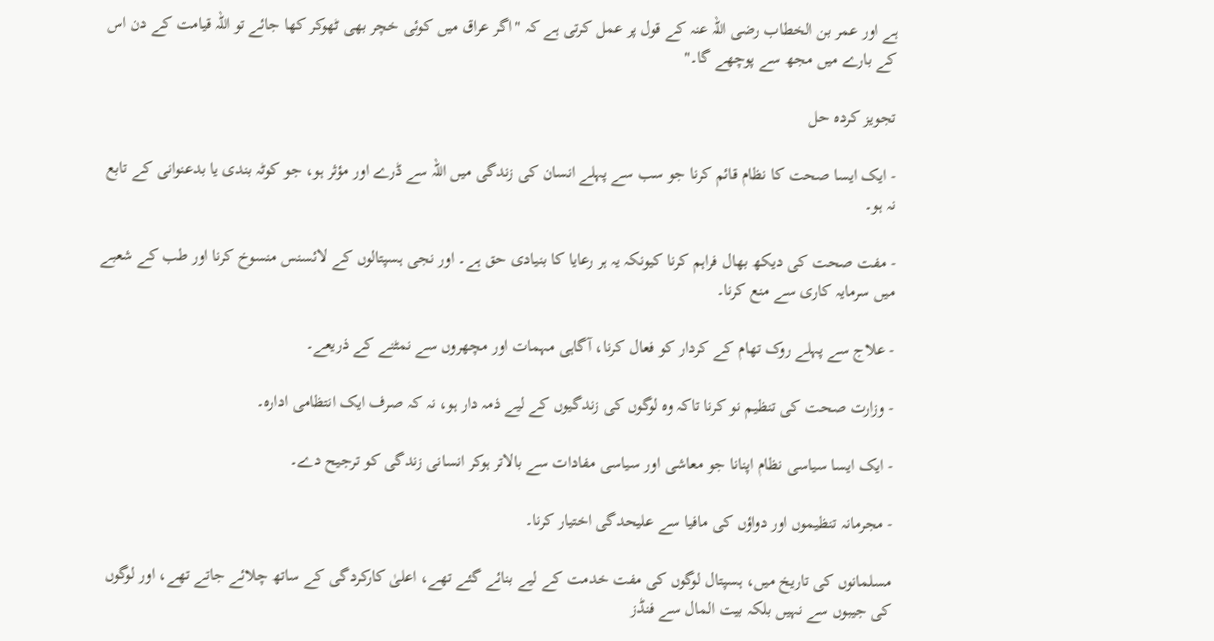ہے اور عمر بن الخطاب رضی اللہ عنہ کے قول پر عمل کرتی ہے کہ "اگر عراق میں کوئی خچر بھی ٹھوکر کھا جائے تو اللہ قیامت کے دن اس کے بارے میں مجھ سے پوچھے گا۔"

تجویز کردہ حل

- ایک ایسا صحت کا نظام قائم کرنا جو سب سے پہلے انسان کی زندگی میں اللہ سے ڈرے اور مؤثر ہو، جو کوٹہ بندی یا بدعنوانی کے تابع نہ ہو۔

- مفت صحت کی دیکھ بھال فراہم کرنا کیونکہ یہ ہر رعایا کا بنیادی حق ہے۔ اور نجی ہسپتالوں کے لائسنس منسوخ کرنا اور طب کے شعبے میں سرمایہ کاری سے منع کرنا۔

- علاج سے پہلے روک تھام کے کردار کو فعال کرنا، آگاہی مہمات اور مچھروں سے نمٹنے کے ذریعے۔

- وزارت صحت کی تنظیم نو کرنا تاکہ وہ لوگوں کی زندگیوں کے لیے ذمہ دار ہو، نہ کہ صرف ایک انتظامی ادارہ۔

- ایک ایسا سیاسی نظام اپنانا جو معاشی اور سیاسی مفادات سے بالاتر ہوکر انسانی زندگی کو ترجیح دے۔

- مجرمانہ تنظیموں اور دواؤں کی مافیا سے علیحدگی اختیار کرنا۔

مسلمانوں کی تاریخ میں، ہسپتال لوگوں کی مفت خدمت کے لیے بنائے گئے تھے، اعلیٰ کارکردگی کے ساتھ چلائے جاتے تھے، اور لوگوں کی جیبوں سے نہیں بلکہ بیت المال سے فنڈز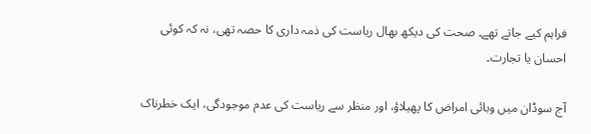فراہم کیے جاتے تھے۔ صحت کی دیکھ بھال ریاست کی ذمہ داری کا حصہ تھی، نہ کہ کوئی احسان یا تجارت۔

آج سوڈان میں وبائی امراض کا پھیلاؤ، اور منظر سے ریاست کی عدم موجودگی، ایک خطرناک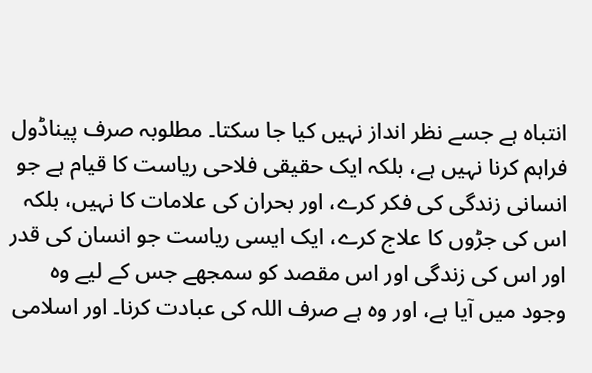انتباہ ہے جسے نظر انداز نہیں کیا جا سکتا۔ مطلوبہ صرف پیناڈول فراہم کرنا نہیں ہے، بلکہ ایک حقیقی فلاحی ریاست کا قیام ہے جو انسانی زندگی کی فکر کرے، اور بحران کی علامات کا نہیں، بلکہ اس کی جڑوں کا علاج کرے، ایک ایسی ریاست جو انسان کی قدر اور اس کی زندگی اور اس مقصد کو سمجھے جس کے لیے وہ وجود میں آیا ہے، اور وہ ہے صرف اللہ کی عبادت کرنا۔ اور اسلامی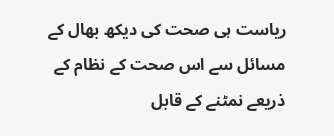ریاست ہی صحت کی دیکھ بھال کے مسائل سے اس صحت کے نظام کے ذریعے نمٹنے کے قابل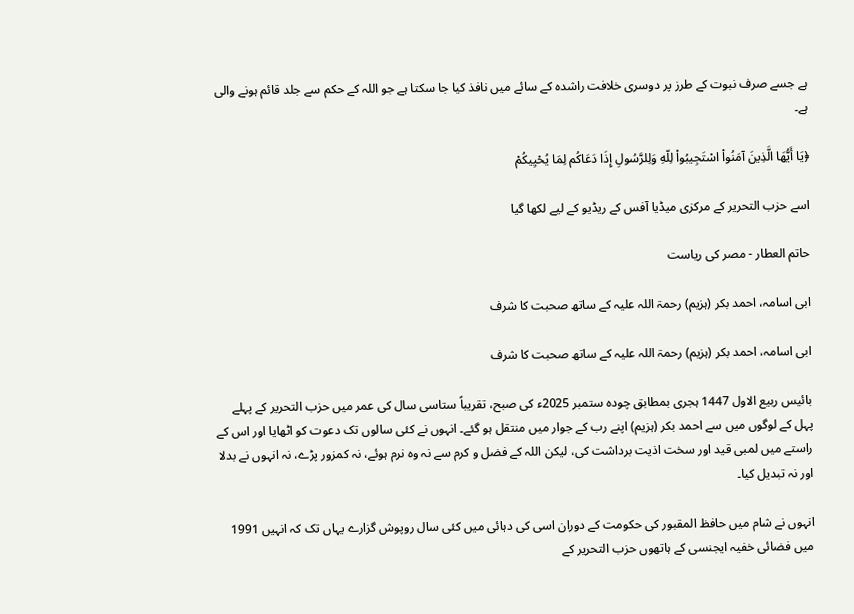ہے جسے صرف نبوت کے طرز پر دوسری خلافت راشدہ کے سائے میں نافذ کیا جا سکتا ہے جو اللہ کے حکم سے جلد قائم ہونے والی ہے۔

﴿يَا أَيُّهَا الَّذِينَ آمَنُواْ اسْتَجِيبُواْ لِلّهِ وَلِلرَّسُولِ إِذَا دَعَاكُم لِمَا يُحْيِيكُمْ

اسے حزب التحریر کے مرکزی میڈیا آفس کے ریڈیو کے لیے لکھا گیا

حاتم العطار - مصر کی ریاست

ابی اسامہ، احمد بکر (ہزیم) رحمۃ اللہ علیہ کے ساتھ صحبت کا شرف

ابی اسامہ، احمد بکر (ہزیم) رحمۃ اللہ علیہ کے ساتھ صحبت کا شرف

بائیس ربیع الاول 1447 ہجری بمطابق چودہ ستمبر 2025ء کی صبح، تقریباً ستاسی سال کی عمر میں حزب التحریر کے پہلے پہل کے لوگوں میں سے احمد بکر (ہزیم) اپنے رب کے جوار میں منتقل ہو گئے۔ انہوں نے کئی سالوں تک دعوت کو اٹھایا اور اس کے راستے میں لمبی قید اور سخت اذیت برداشت کی، لیکن اللہ کے فضل و کرم سے نہ وہ نرم ہوئے، نہ کمزور پڑے، نہ انہوں نے بدلا اور نہ تبدیل کیا۔

انہوں نے شام میں حافظ المقبور کی حکومت کے دوران اسی کی دہائی میں کئی سال روپوش گزارے یہاں تک کہ انہیں 1991 میں فضائی خفیہ ایجنسی کے ہاتھوں حزب التحریر کے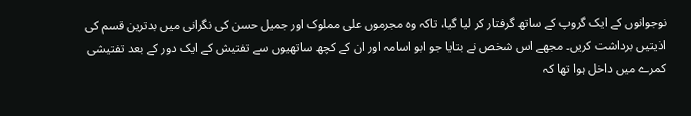نوجوانوں کے ایک گروپ کے ساتھ گرفتار کر لیا گیا، تاکہ وہ مجرموں علی مملوک اور جمیل حسن کی نگرانی میں بدترین قسم کی اذیتیں برداشت کریں۔ مجھے اس شخص نے بتایا جو ابو اسامہ اور ان کے کچھ ساتھیوں سے تفتیش کے ایک دور کے بعد تفتیشی کمرے میں داخل ہوا تھا کہ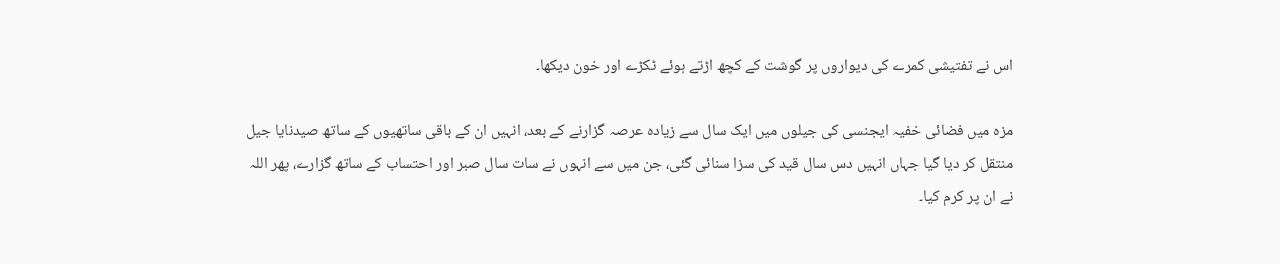اس نے تفتیشی کمرے کی دیواروں پر گوشت کے کچھ اڑتے ہوئے ٹکڑے اور خون دیکھا۔

مزہ میں فضائی خفیہ ایجنسی کی جیلوں میں ایک سال سے زیادہ عرصہ گزارنے کے بعد، انہیں ان کے باقی ساتھیوں کے ساتھ صیدنایا جیل منتقل کر دیا گیا جہاں انہیں دس سال قید کی سزا سنائی گئی، جن میں سے انہوں نے سات سال صبر اور احتساب کے ساتھ گزارے، پھر اللہ نے ان پر کرم کیا۔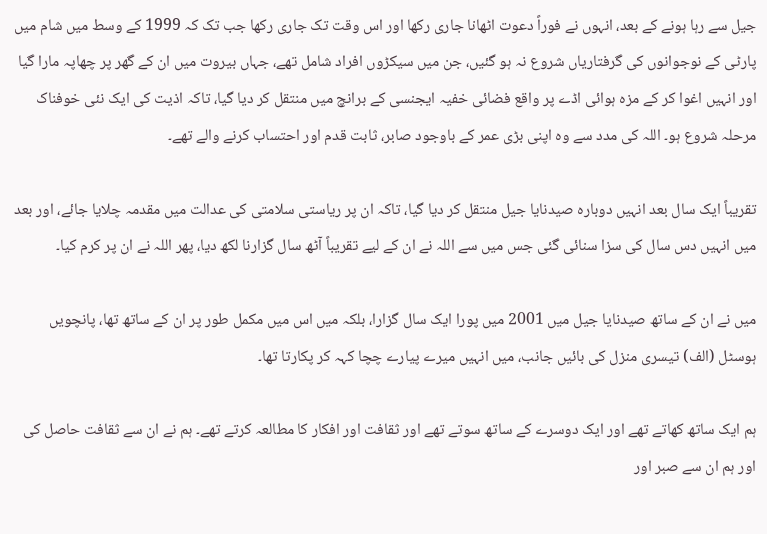جیل سے رہا ہونے کے بعد، انہوں نے فوراً دعوت اٹھانا جاری رکھا اور اس وقت تک جاری رکھا جب تک کہ 1999 کے وسط میں شام میں پارٹی کے نوجوانوں کی گرفتاریاں شروع نہ ہو گئیں، جن میں سیکڑوں افراد شامل تھے، جہاں بیروت میں ان کے گھر پر چھاپہ مارا گیا اور انہیں اغوا کر کے مزہ ہوائی اڈے پر واقع فضائی خفیہ ایجنسی کے برانچ میں منتقل کر دیا گیا، تاکہ اذیت کی ایک نئی خوفناک مرحلہ شروع ہو۔ اللہ کی مدد سے وہ اپنی بڑی عمر کے باوجود صابر، ثابت قدم اور احتساب کرنے والے تھے۔

تقریباً ایک سال بعد انہیں دوبارہ صیدنایا جیل منتقل کر دیا گیا، تاکہ ان پر ریاستی سلامتی کی عدالت میں مقدمہ چلایا جائے، اور بعد میں انہیں دس سال کی سزا سنائی گئی جس میں سے اللہ نے ان کے لیے تقریباً آٹھ سال گزارنا لکھ دیا، پھر اللہ نے ان پر کرم کیا۔

میں نے ان کے ساتھ صیدنایا جیل میں 2001 میں پورا ایک سال گزارا، بلکہ میں اس میں مکمل طور پر ان کے ساتھ تھا، پانچویں ہوسٹل (الف) تیسری منزل کی بائیں جانب، میں انہیں میرے پیارے چچا کہہ کر پکارتا تھا۔

ہم ایک ساتھ کھاتے تھے اور ایک دوسرے کے ساتھ سوتے تھے اور ثقافت اور افکار کا مطالعہ کرتے تھے۔ ہم نے ان سے ثقافت حاصل کی اور ہم ان سے صبر اور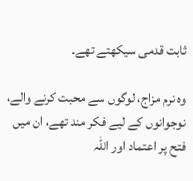ثابت قدمی سیکھتے تھے۔

وہ نرم مزاج، لوگوں سے محبت کرنے والے، نوجوانوں کے لیے فکر مند تھے، ان میں فتح پر اعتماد اور اللہ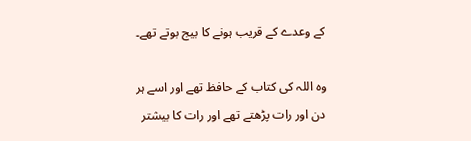کے وعدے کے قریب ہونے کا بیج بوتے تھے۔

وہ اللہ کی کتاب کے حافظ تھے اور اسے ہر دن اور رات پڑھتے تھے اور رات کا بیشتر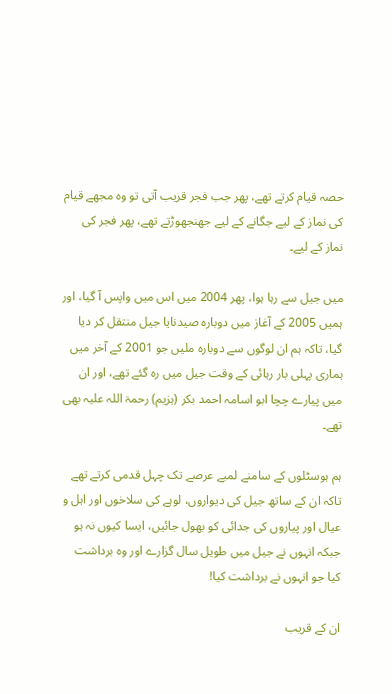حصہ قیام کرتے تھے، پھر جب فجر قریب آتی تو وہ مجھے قیام کی نماز کے لیے جگانے کے لیے جھنجھوڑتے تھے، پھر فجر کی نماز کے لیے۔

میں جیل سے رہا ہوا، پھر 2004 میں اس میں واپس آ گیا، اور ہمیں 2005 کے آغاز میں دوبارہ صیدنایا جیل منتقل کر دیا گیا، تاکہ ہم ان لوگوں سے دوبارہ ملیں جو 2001 کے آخر میں ہماری پہلی بار رہائی کے وقت جیل میں رہ گئے تھے، اور ان میں پیارے چچا ابو اسامہ احمد بکر (ہزیم) رحمۃ اللہ علیہ بھی تھے۔

ہم ہوسٹلوں کے سامنے لمبے عرصے تک چہل قدمی کرتے تھے تاکہ ان کے ساتھ جیل کی دیواروں، لوہے کی سلاخوں اور اہل و عیال اور پیاروں کی جدائی کو بھول جائیں، ایسا کیوں نہ ہو جبکہ انہوں نے جیل میں طویل سال گزارے اور وہ برداشت کیا جو انہوں نے برداشت کیا!

ان کے قریب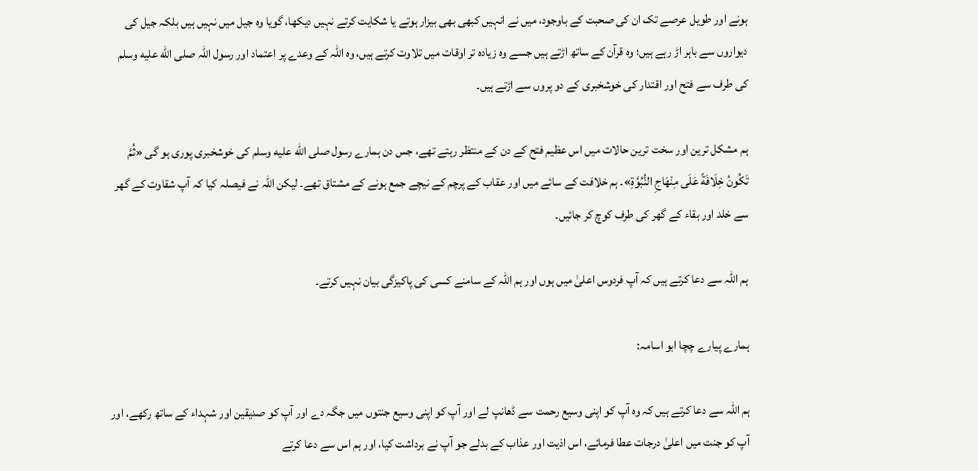ہونے اور طویل عرصے تک ان کی صحبت کے باوجود، میں نے انہیں کبھی بھی بیزار ہوتے یا شکایت کرتے نہیں دیکھا، گویا وہ جیل میں نہیں ہیں بلکہ جیل کی دیواروں سے باہر اڑ رہے ہیں؛ وہ قرآن کے ساتھ اڑتے ہیں جسے وہ زیادہ تر اوقات میں تلاوت کرتے ہیں، وہ اللہ کے وعدے پر اعتماد اور رسول اللہ صلى الله عليه وسلم کی طرف سے فتح اور اقتدار کی خوشخبری کے دو پروں سے اڑتے ہیں۔

ہم مشکل ترین اور سخت ترین حالات میں اس عظیم فتح کے دن کے منتظر رہتے تھے، جس دن ہمارے رسول صلى الله عليه وسلم کی خوشخبری پوری ہو گی «ثُمَّ تَكُونُ خِلَافَةً عَلَى مِنْهَاجِ النُّبُوَّةِ»۔ ہم خلافت کے سائے میں اور عقاب کے پرچم کے نیچے جمع ہونے کے مشتاق تھے۔ لیکن اللہ نے فیصلہ کیا کہ آپ شقاوت کے گھر سے خلد اور بقاء کے گھر کی طرف کوچ کر جائیں۔

ہم اللہ سے دعا کرتے ہیں کہ آپ فردوس اعلیٰ میں ہوں اور ہم اللہ کے سامنے کسی کی پاکیزگی بیان نہیں کرتے۔

ہمارے پیارے چچا ابو اسامہ:

ہم اللہ سے دعا کرتے ہیں کہ وہ آپ کو اپنی وسیع رحمت سے ڈھانپ لے اور آپ کو اپنی وسیع جنتوں میں جگہ دے اور آپ کو صدیقین اور شہداء کے ساتھ رکھے، اور آپ کو جنت میں اعلیٰ درجات عطا فرمائے، اس اذیت اور عذاب کے بدلے جو آپ نے برداشت کیا، اور ہم اس سے دعا کرتے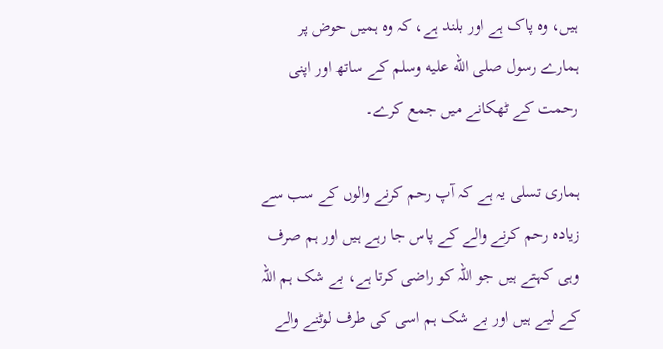ہیں، وہ پاک ہے اور بلند ہے، کہ وہ ہمیں حوض پر ہمارے رسول صلى الله عليه وسلم کے ساتھ اور اپنی رحمت کے ٹھکانے میں جمع کرے۔

ہماری تسلی یہ ہے کہ آپ رحم کرنے والوں کے سب سے زیادہ رحم کرنے والے کے پاس جا رہے ہیں اور ہم صرف وہی کہتے ہیں جو اللہ کو راضی کرتا ہے، بے شک ہم اللہ کے لیے ہیں اور بے شک ہم اسی کی طرف لوٹنے والے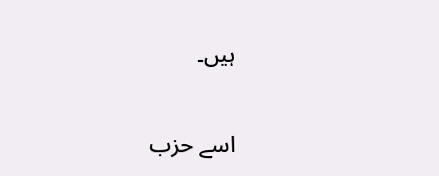ہیں۔

اسے حزب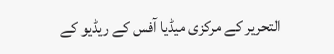التحریر کے مرکزی میڈیا آفس کے ریڈیو کے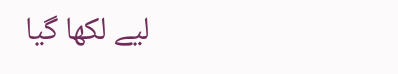لیے لکھا گیا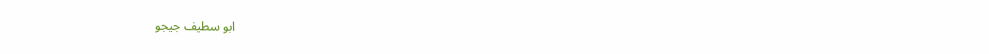ابو سطیف جیجو